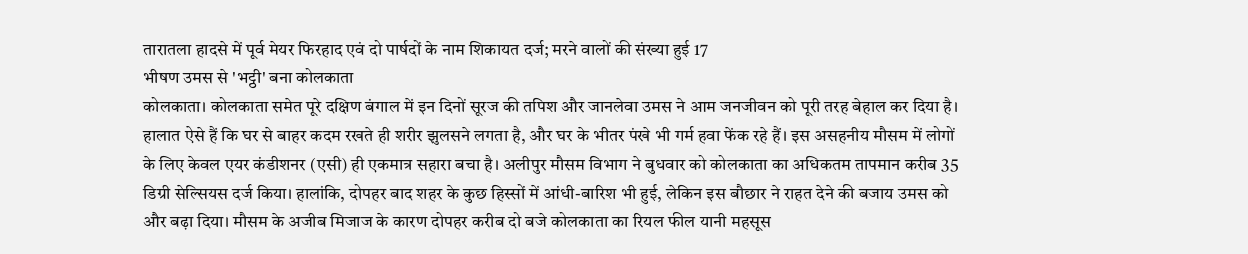तारातला हादसे में पूर्व मेयर फिरहाद एवं दो पार्षदों के नाम शिकायत दर्ज; मरने वालों की संख्या हुई 17
भीषण उमस से 'भट्ठी' बना कोलकाता
कोलकाता। कोलकाता समेत पूरे दक्षिण बंगाल में इन दिनों सूरज की तपिश और जानलेवा उमस ने आम जनजीवन को पूरी तरह बेहाल कर दिया है। हालात ऐसे हैं कि घर से बाहर कदम रखते ही शरीर झुलसने लगता है, और घर के भीतर पंखे भी गर्म हवा फेंक रहे हैं। इस असहनीय मौसम में लोगों के लिए केवल एयर कंडीशनर (एसी) ही एकमात्र सहारा बचा है। अलीपुर मौसम विभाग ने बुधवार को कोलकाता का अधिकतम तापमान करीब 35 डिग्री सेल्सियस दर्ज किया। हालांकि, दोपहर बाद शहर के कुछ हिस्सों में आंधी-बारिश भी हुई, लेकिन इस बौछार ने राहत देने की बजाय उमस को और बढ़ा दिया। मौसम के अजीब मिजाज के कारण दोपहर करीब दो बजे कोलकाता का रियल फील यानी महसूस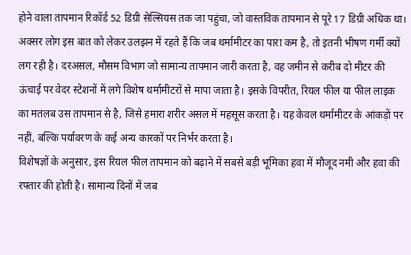होने वाला तापमान रिकॉर्ड 52 डिग्री सेल्सियस तक जा पहुंचा, जो वास्तविक तापमान से पूरे 17 डिग्री अधिक था।
अक्सर लोग इस बात को लेकर उलझन में रहते हैं कि जब थर्मामीटर का पारा कम है, तो इतनी भीषण गर्मी क्यों लग रही है। दरअसल, मौसम विभाग जो सामान्य तापमान जारी करता है, वह जमीन से करीब दो मीटर की ऊंचाई पर वेदर स्टेशनों में लगे विशेष थर्मामीटरों से मापा जाता है। इसके विपरीत, रियल फील या फील लाइक का मतलब उस तापमान से है, जिसे हमारा शरीर असल में महसूस करता है। यह केवल थर्मामीटर के आंकड़ों पर नहीं, बल्कि पर्यावरण के कई अन्य कारकों पर निर्भर करता है।
विशेषज्ञों के अनुसार, इस रियल फील तापमान को बढ़ाने में सबसे बड़ी भूमिका हवा में मौजूद नमी और हवा की रफ्तार की होती है। सामान्य दिनों में जब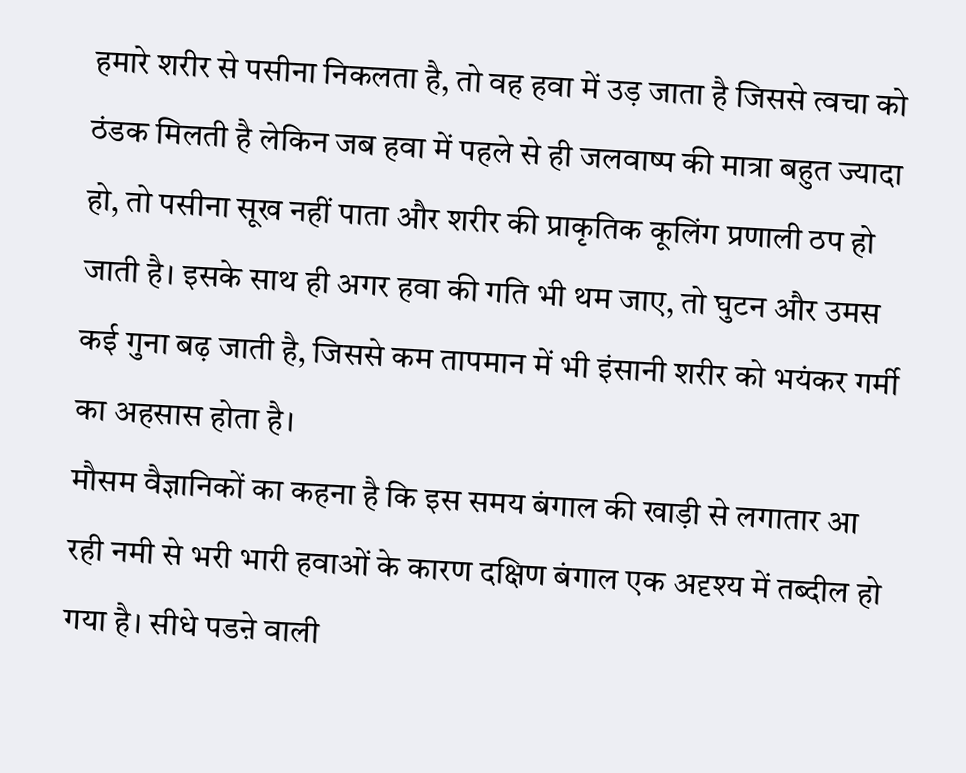हमारे शरीर से पसीना निकलता है, तो वह हवा में उड़ जाता है जिससे त्वचा को ठंडक मिलती है लेकिन जब हवा में पहले से ही जलवाष्प की मात्रा बहुत ज्यादा हो, तो पसीना सूख नहीं पाता और शरीर की प्राकृतिक कूलिंग प्रणाली ठप हो जाती है। इसके साथ ही अगर हवा की गति भी थम जाए, तो घुटन और उमस कई गुना बढ़ जाती है, जिससे कम तापमान में भी इंसानी शरीर को भयंकर गर्मी का अहसास होता है।
मौसम वैज्ञानिकों का कहना है कि इस समय बंगाल की खाड़ी से लगातार आ रही नमी से भरी भारी हवाओं के कारण दक्षिण बंगाल एक अदृश्य में तब्दील हो गया है। सीधे पडऩे वाली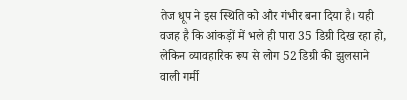तेज धूप ने इस स्थिति को और गंभीर बना दिया है। यही वजह है कि आंकड़ों में भले ही पारा 35 डिग्री दिख रहा हो, लेकिन व्यावहारिक रूप से लोग 52 डिग्री की झुलसाने वाली गर्मी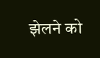झेलने को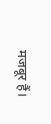मजबूर हैं।